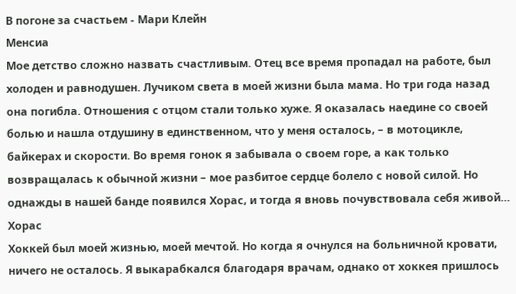В погоне за счастьем - Мари Клейн
Менсиа
Мое детство сложно назвать счастливым. Отец все время пропадал на работе, был холоден и равнодушен. Лучиком света в моей жизни была мама. Но три года назад она погибла. Отношения с отцом стали только хуже. Я оказалась наедине со своей болью и нашла отдушину в единственном, что у меня осталось, – в мотоцикле, байкерах и скорости. Во время гонок я забывала о своем горе, а как только возвращалась к обычной жизни – мое разбитое сердце болело с новой силой. Но однажды в нашей банде появился Хорас, и тогда я вновь почувствовала себя живой…
Хорас
Хоккей был моей жизнью, моей мечтой. Но когда я очнулся на больничной кровати, ничего не осталось. Я выкарабкался благодаря врачам, однако от хоккея пришлось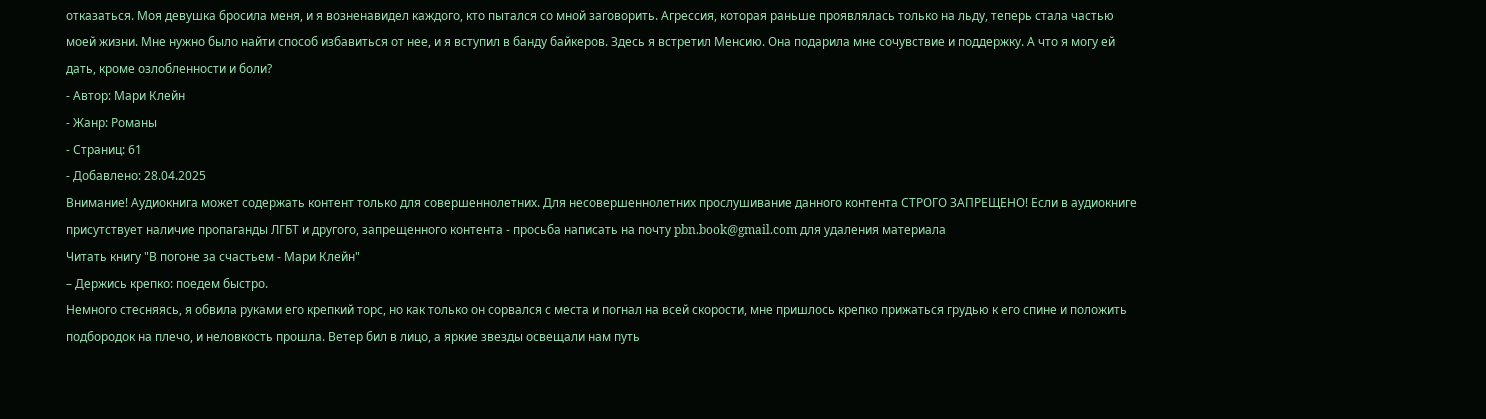отказаться. Моя девушка бросила меня, и я возненавидел каждого, кто пытался со мной заговорить. Агрессия, которая раньше проявлялась только на льду, теперь стала частью моей жизни. Мне нужно было найти способ избавиться от нее, и я вступил в банду байкеров. Здесь я встретил Менсию. Она подарила мне сочувствие и поддержку. А что я могу ей дать, кроме озлобленности и боли?
- Автор: Мари Клейн
- Жанр: Романы
- Страниц: 61
- Добавлено: 28.04.2025
Внимание! Аудиокнига может содержать контент только для совершеннолетних. Для несовершеннолетних прослушивание данного контента СТРОГО ЗАПРЕЩЕНО! Если в аудиокниге присутствует наличие пропаганды ЛГБТ и другого, запрещенного контента - просьба написать на почту pbn.book@gmail.com для удаления материала
Читать книгу "В погоне за счастьем - Мари Клейн"
– Держись крепко: поедем быстро.
Немного стесняясь, я обвила руками его крепкий торс, но как только он сорвался с места и погнал на всей скорости, мне пришлось крепко прижаться грудью к его спине и положить подбородок на плечо, и неловкость прошла. Ветер бил в лицо, а яркие звезды освещали нам путь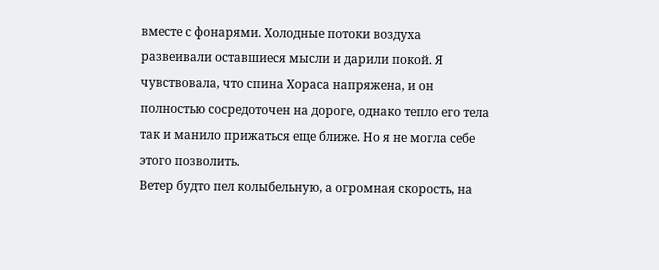вместе с фонарями. Холодные потоки воздуха развеивали оставшиеся мысли и дарили покой. Я чувствовала, что спина Хораса напряжена, и он полностью сосредоточен на дороге, однако тепло его тела так и манило прижаться еще ближе. Но я не могла себе этого позволить.
Ветер будто пел колыбельную, а огромная скорость, на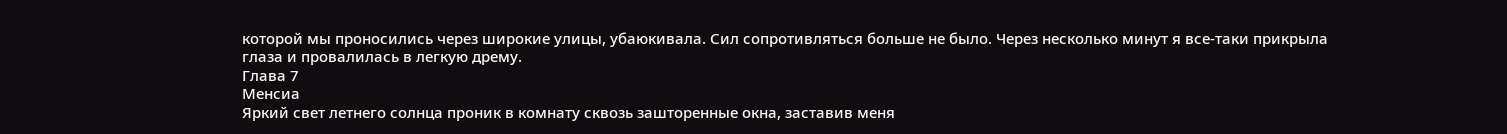которой мы проносились через широкие улицы, убаюкивала. Сил сопротивляться больше не было. Через несколько минут я все-таки прикрыла глаза и провалилась в легкую дрему.
Глава 7
Менсиа
Яркий свет летнего солнца проник в комнату сквозь зашторенные окна, заставив меня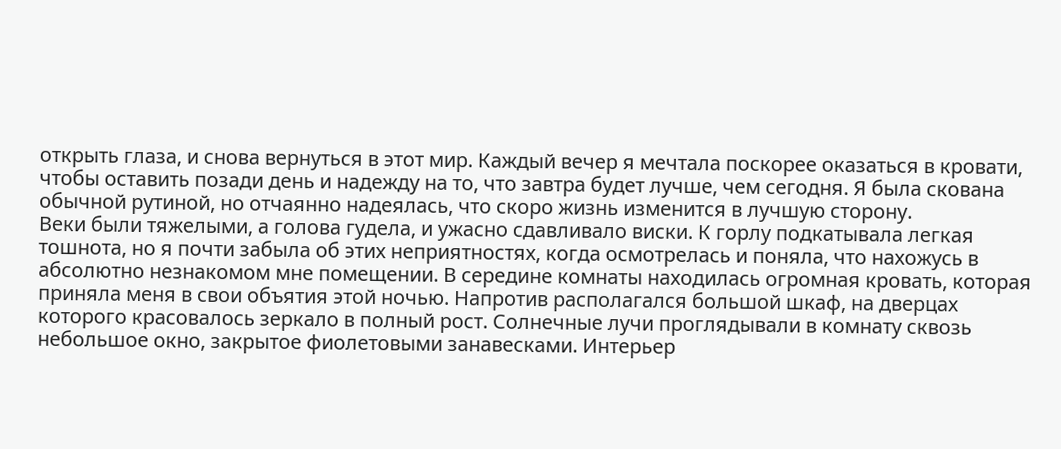открыть глаза, и снова вернуться в этот мир. Каждый вечер я мечтала поскорее оказаться в кровати, чтобы оставить позади день и надежду на то, что завтра будет лучше, чем сегодня. Я была скована обычной рутиной, но отчаянно надеялась, что скоро жизнь изменится в лучшую сторону.
Веки были тяжелыми, а голова гудела, и ужасно сдавливало виски. К горлу подкатывала легкая тошнота, но я почти забыла об этих неприятностях, когда осмотрелась и поняла, что нахожусь в абсолютно незнакомом мне помещении. В середине комнаты находилась огромная кровать, которая приняла меня в свои объятия этой ночью. Напротив располагался большой шкаф, на дверцах которого красовалось зеркало в полный рост. Солнечные лучи проглядывали в комнату сквозь небольшое окно, закрытое фиолетовыми занавесками. Интерьер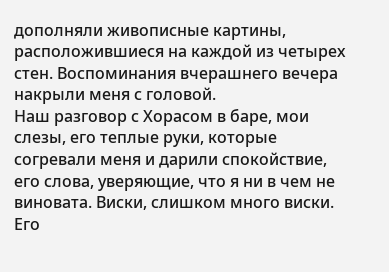дополняли живописные картины, расположившиеся на каждой из четырех стен. Воспоминания вчерашнего вечера накрыли меня с головой.
Наш разговор с Хорасом в баре, мои слезы, его теплые руки, которые согревали меня и дарили спокойствие, его слова, уверяющие, что я ни в чем не виновата. Виски, слишком много виски. Его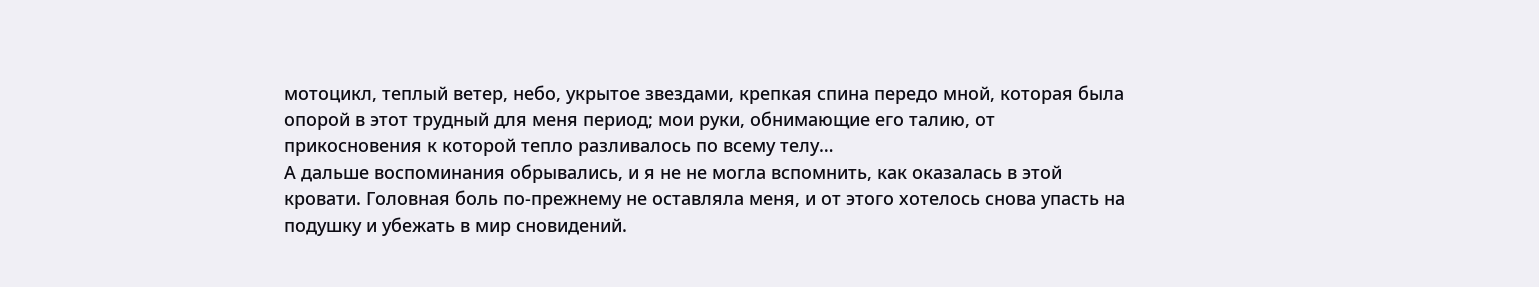мотоцикл, теплый ветер, небо, укрытое звездами, крепкая спина передо мной, которая была опорой в этот трудный для меня период; мои руки, обнимающие его талию, от прикосновения к которой тепло разливалось по всему телу…
А дальше воспоминания обрывались, и я не не могла вспомнить, как оказалась в этой кровати. Головная боль по-прежнему не оставляла меня, и от этого хотелось снова упасть на подушку и убежать в мир сновидений.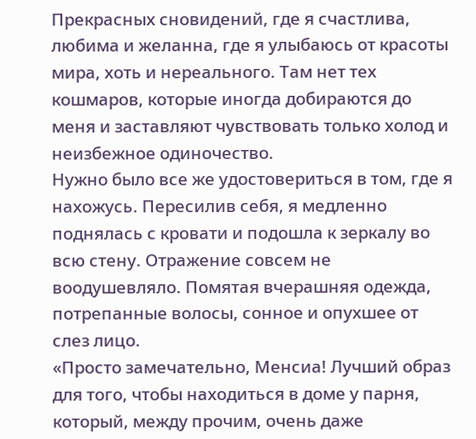Прекрасных сновидений, где я счастлива, любима и желанна, где я улыбаюсь от красоты мира, хоть и нереального. Там нет тех кошмаров, которые иногда добираются до меня и заставляют чувствовать только холод и неизбежное одиночество.
Нужно было все же удостовериться в том, где я нахожусь. Пересилив себя, я медленно поднялась с кровати и подошла к зеркалу во всю стену. Отражение совсем не воодушевляло. Помятая вчерашняя одежда, потрепанные волосы, сонное и опухшее от слез лицо.
«Просто замечательно, Менсиа! Лучший образ для того, чтобы находиться в доме у парня, который, между прочим, очень даже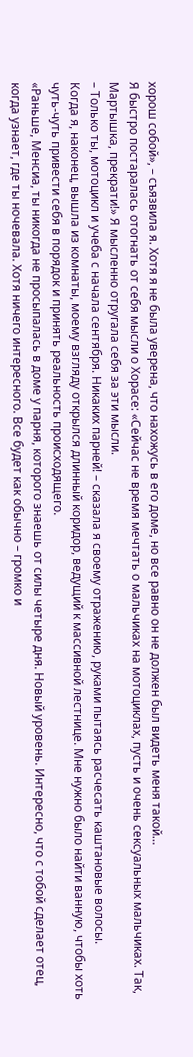хорош собой», – съязвила я. Хотя я не была уверена, что нахожусь в его доме, но все равно он не должен был видеть меня такой…
Я быстро постаралась отогнать от себя мысли о Хорасе: «Сейчас не время мечтать о мальчиках на мотоциклах, пусть и очень сексуальных мальчиках. Так, Мартышка, прекрати!» Я мысленно отругала себя за эти мысли.
– Только ты, мотоцикл и учеба с начала сентября. Никаких парней! – сказала я своему отражению, руками пытаясь расчесать каштановые волосы.
Когда я, наконец, вышла из комнаты, моему взгляду открылся длинный коридор, ведущий к массивной лестнице. Мне нужно было найти ванную, чтобы хоть чуть-чуть привести себя в порядок и принять реальность происходящего.
«Раньше, Менсиа, ты никогда не просыпалась в доме у парня, которого знаешь от силы четыре дня. Новый уровень. Интересно, что с тобой сделает отец, когда узнает, где ты ночевала. Хотя ничего интересного. Все будет как обычно – громко и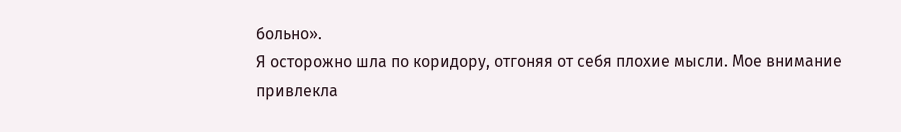больно».
Я осторожно шла по коридору, отгоняя от себя плохие мысли. Мое внимание привлекла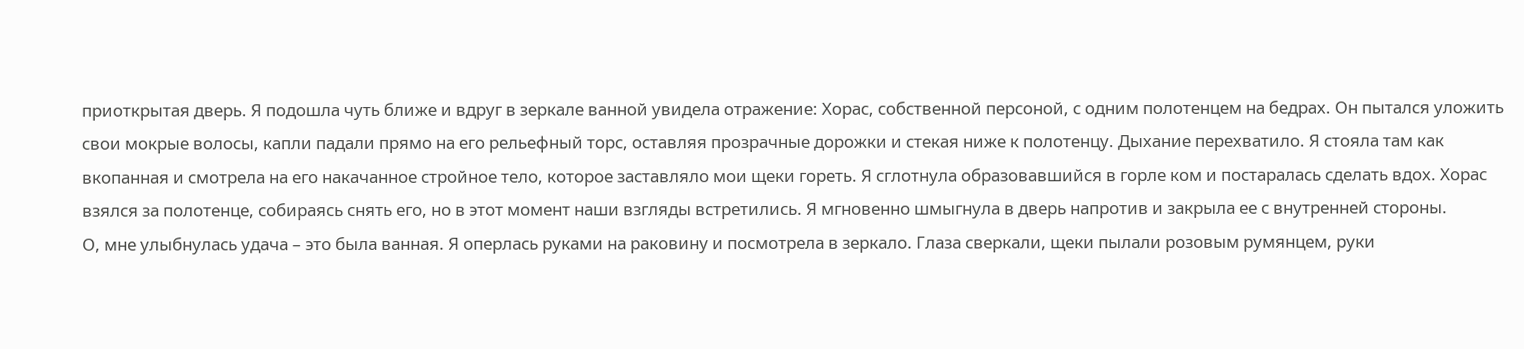приоткрытая дверь. Я подошла чуть ближе и вдруг в зеркале ванной увидела отражение: Хорас, собственной персоной, с одним полотенцем на бедрах. Он пытался уложить свои мокрые волосы, капли падали прямо на его рельефный торс, оставляя прозрачные дорожки и стекая ниже к полотенцу. Дыхание перехватило. Я стояла там как вкопанная и смотрела на его накачанное стройное тело, которое заставляло мои щеки гореть. Я сглотнула образовавшийся в горле ком и постаралась сделать вдох. Хорас взялся за полотенце, собираясь снять его, но в этот момент наши взгляды встретились. Я мгновенно шмыгнула в дверь напротив и закрыла ее с внутренней стороны.
О, мне улыбнулась удача – это была ванная. Я оперлась руками на раковину и посмотрела в зеркало. Глаза сверкали, щеки пылали розовым румянцем, руки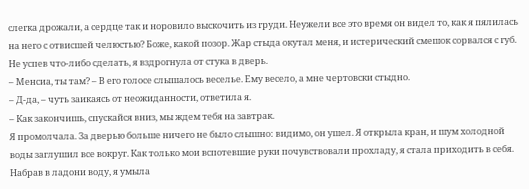слегка дрожали, а сердце так и норовило выскочить из груди. Неужели все это время он видел то, как я пялилась на него с отвисшей челюстью? Боже, какой позор. Жар стыда окутал меня, и истерический смешок сорвался с губ. Не успев что-либо сделать, я вздрогнула от стука в дверь.
– Менсиа, ты там? – В его голосе слышалось веселье. Ему весело, а мне чертовски стыдно.
– Д-да, – чуть заикаясь от неожиданности, ответила я.
– Как закончишь, спускайся вниз, мы ждем тебя на завтрак.
Я промолчала. За дверью больше ничего не было слышно: видимо, он ушел. Я открыла кран, и шум холодной воды заглушил все вокруг. Как только мои вспотевшие руки почувствовали прохладу, я стала приходить в себя. Набрав в ладони воду, я умыла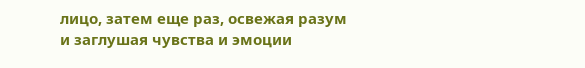лицо, затем еще раз, освежая разум и заглушая чувства и эмоции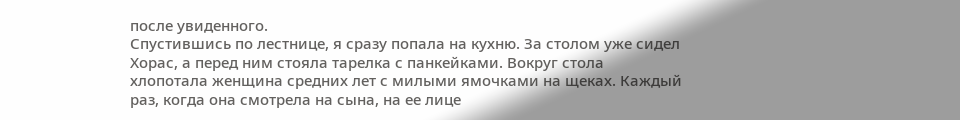после увиденного.
Спустившись по лестнице, я сразу попала на кухню. За столом уже сидел Хорас, а перед ним стояла тарелка с панкейками. Вокруг стола хлопотала женщина средних лет с милыми ямочками на щеках. Каждый раз, когда она смотрела на сына, на ее лице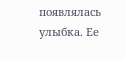появлялась улыбка. Ее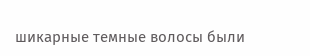шикарные темные волосы были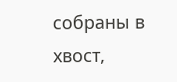собраны в хвост,